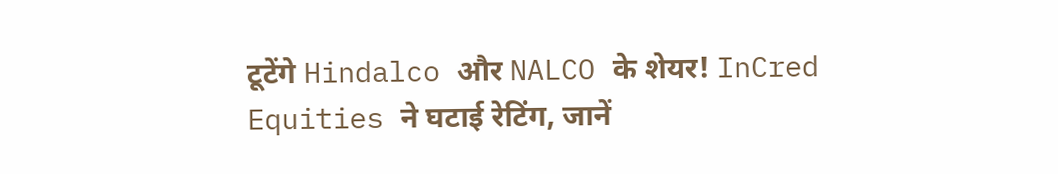टूटेंगे Hindalco और NALCO के शेयर! InCred Equities ने घटाई रेटिंग, जानें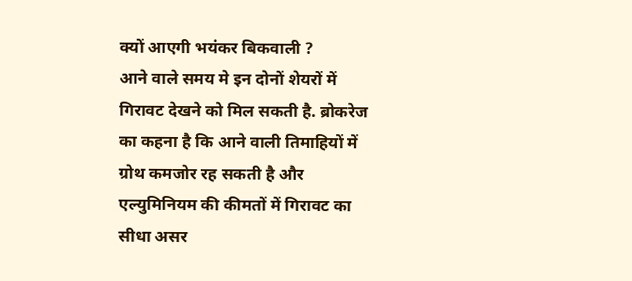क्यों आएगी भयंकर बिकवाली ?
आने वाले समय मे इन दोनों शेयरों में गिरावट देखने को मिल सकती है. ब्रोकरेज का कहना है कि आने वाली तिमाहियों में ग्रोथ कमजोर रह सकती है और एल्युमिनियम की कीमतों में गिरावट का सीधा असर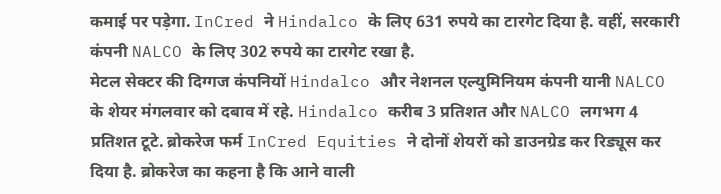कमाई पर पड़ेगा. InCred ने Hindalco के लिए 631 रुपये का टारगेट दिया है. वहीं, सरकारी कंपनी NALCO के लिए 302 रुपये का टारगेट रखा है.
मेटल सेक्टर की दिग्गज कंपनियों Hindalco और नेशनल एल्युमिनियम कंपनी यानी NALCO के शेयर मंगलवार को दबाव में रहे. Hindalco करीब 3 प्रतिशत और NALCO लगभग 4 प्रतिशत टूटे. ब्रोकरेज फर्म InCred Equities ने दोनों शेयरों को डाउनग्रेड कर रिड्यूस कर दिया है. ब्रोकरेज का कहना है कि आने वाली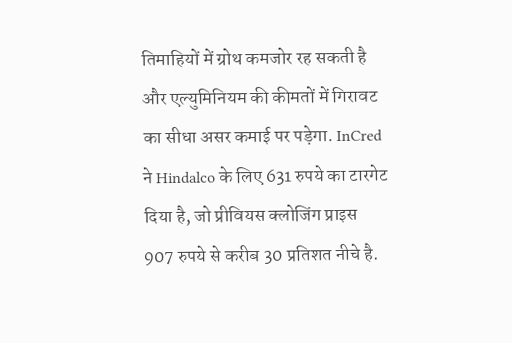तिमाहियों में ग्रोथ कमजोर रह सकती है और एल्युमिनियम की कीमतों में गिरावट का सीधा असर कमाई पर पड़ेगा. InCred ने Hindalco के लिए 631 रुपये का टारगेट दिया है, जो प्रीवियस क्लोजिंग प्राइस 907 रुपये से करीब 30 प्रतिशत नीचे है.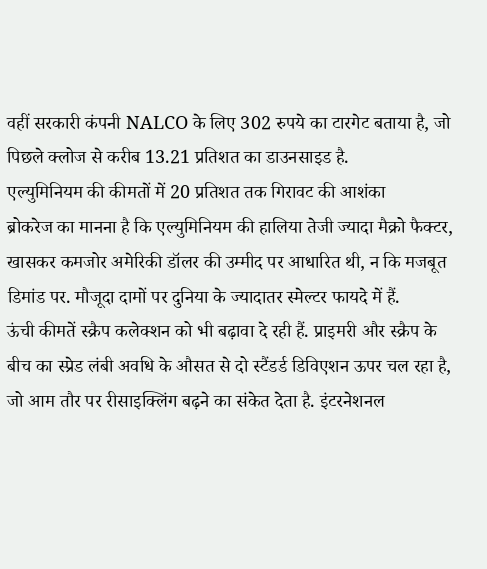वहीं सरकारी कंपनी NALCO के लिए 302 रुपये का टारगेट बताया है, जो पिछले क्लोज से करीब 13.21 प्रतिशत का डाउनसाइड है.
एल्युमिनियम की कीमतों में 20 प्रतिशत तक गिरावट की आशंका
ब्रोकरेज का मानना है कि एल्युमिनियम की हालिया तेजी ज्यादा मैक्रो फैक्टर, खासकर कमजोर अमेरिकी डॉलर की उम्मीद पर आधारित थी, न कि मजबूत डिमांड पर. मौजूदा दामों पर दुनिया के ज्यादातर स्मेल्टर फायदे में हैं.
ऊंची कीमतें स्क्रैप कलेक्शन को भी बढ़ावा दे रही हैं. प्राइमरी और स्क्रैप के बीच का स्प्रेड लंबी अवधि के औसत से दो स्टैंडर्ड डिविएशन ऊपर चल रहा है, जो आम तौर पर रीसाइक्लिंग बढ़ने का संकेत देता है. इंटरनेशनल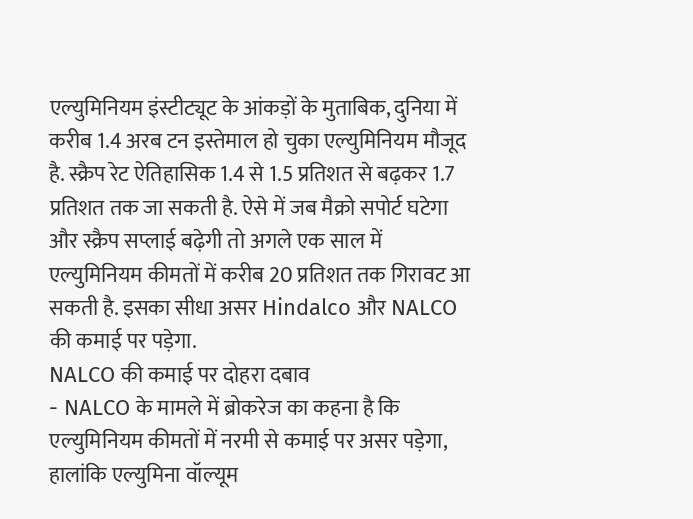एल्युमिनियम इंस्टीट्यूट के आंकड़ों के मुताबिक, दुनिया में करीब 1.4 अरब टन इस्तेमाल हो चुका एल्युमिनियम मौजूद है. स्क्रैप रेट ऐतिहासिक 1.4 से 1.5 प्रतिशत से बढ़कर 1.7 प्रतिशत तक जा सकती है. ऐसे में जब मैक्रो सपोर्ट घटेगा और स्क्रैप सप्लाई बढ़ेगी तो अगले एक साल में एल्युमिनियम कीमतों में करीब 20 प्रतिशत तक गिरावट आ सकती है. इसका सीधा असर Hindalco और NALCO की कमाई पर पड़ेगा.
NALCO की कमाई पर दोहरा दबाव
- NALCO के मामले में ब्रोकरेज का कहना है कि एल्युमिनियम कीमतों में नरमी से कमाई पर असर पड़ेगा, हालांकि एल्युमिना वॉल्यूम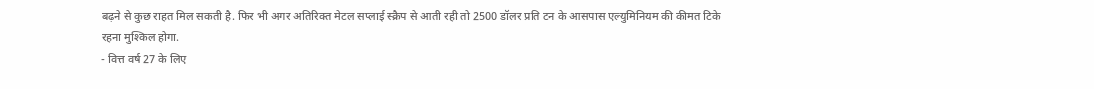बढ़ने से कुछ राहत मिल सकती है. फिर भी अगर अतिरिक्त मेटल सप्लाई स्क्रैप से आती रही तो 2500 डॉलर प्रति टन के आसपास एल्युमिनियम की कीमत टिके रहना मुश्किल होगा.
- वित्त वर्ष 27 के लिए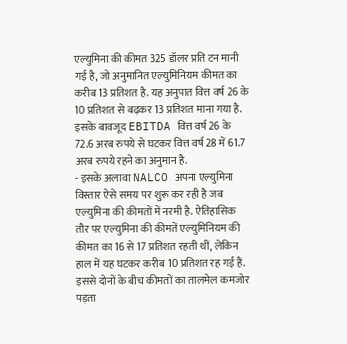एल्युमिना की कीमत 325 डॉलर प्रति टन मानी गई है, जो अनुमानित एल्युमिनियम कीमत का करीब 13 प्रतिशत है. यह अनुपात वित्त वर्ष 26 के 10 प्रतिशत से बढ़कर 13 प्रतिशत माना गया है. इसके बावजूद EBITDA वित्त वर्ष 26 के 72.6 अरब रुपये से घटकर वित्त वर्ष 28 में 61.7 अरब रुपये रहने का अनुमान है.
- इसके अलावा NALCO अपना एल्युमिना विस्तार ऐसे समय पर शुरू कर रही है जब एल्युमिना की कीमतों में नरमी है. ऐतिहासिक तौर पर एल्युमिना की कीमतें एल्युमिनियम की कीमत का 16 से 17 प्रतिशत रहती थीं, लेकिन हाल में यह घटकर करीब 10 प्रतिशत रह गई हैं. इससे दोनों के बीच कीमतों का तालमेल कमजोर पड़ता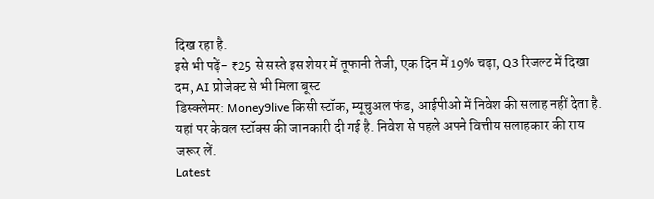दिख रहा है.
इसे भी पढ़ें- ₹25 से सस्ते इस शेयर में तूफानी तेजी, एक दिन में 19% चढ़ा, Q3 रिजल्ट में दिखा दम, AI प्रोजेक्ट से भी मिला बूस्ट
डिस्क्लेमर: Money9live किसी स्टॉक, म्यूचुअल फंड, आईपीओ में निवेश की सलाह नहीं देता है. यहां पर केवल स्टॉक्स की जानकारी दी गई है. निवेश से पहले अपने वित्तीय सलाहकार की राय जरूर लें.
Latest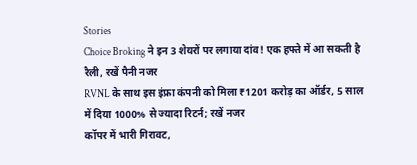Stories
Choice Broking ने इन 3 शेयरों पर लगाया दांव! एक हफ्ते में आ सकती है रैली, रखें पैनी नजर
RVNL के साथ इस इंफ्रा कंपनी को मिला ₹1201 करोड़ का ऑर्डर, 5 साल में दिया 1000% से ज्यादा रिटर्न; रखें नजर
कॉपर में भारी गिरावट,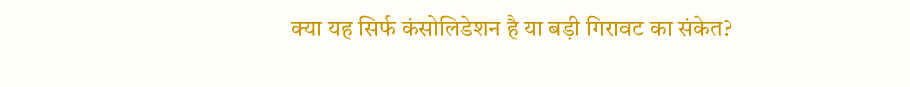क्या यह सिर्फ कंसोलिडेशन है या बड़ी गिरावट का संकेत?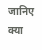जानिए क्या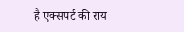है एक्सपर्ट की राय